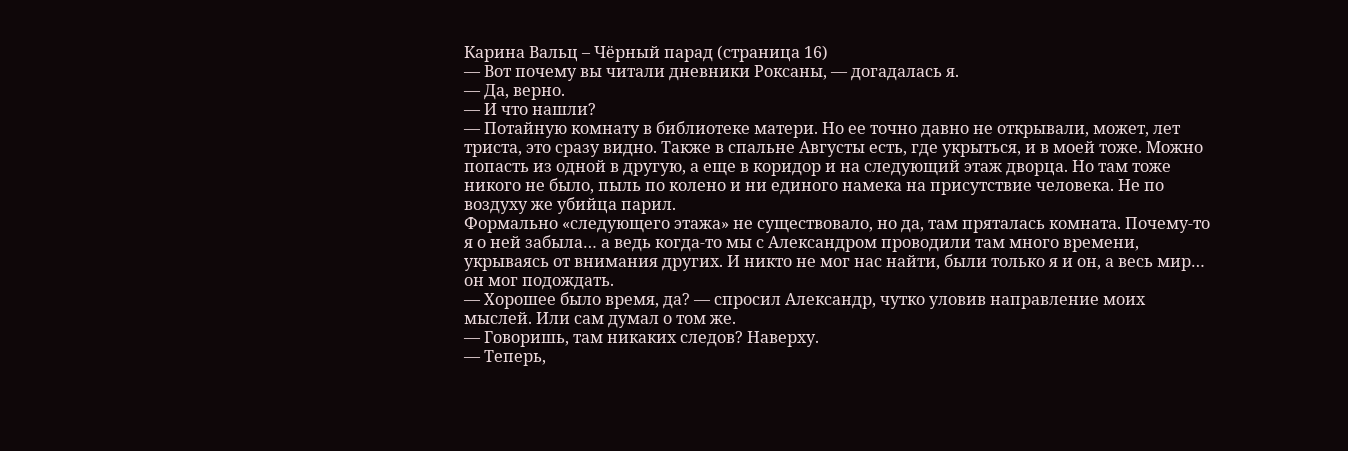Карина Вальц – Чёрный парад (страница 16)
— Вот почему вы читали дневники Роксаны, — догадалась я.
— Да, верно.
— И что нашли?
— Потайную комнату в библиотеке матери. Но ее точно давно не открывали, может, лет триста, это сразу видно. Также в спальне Августы есть, где укрыться, и в моей тоже. Можно попасть из одной в другую, а еще в коридор и на следующий этаж дворца. Но там тоже никого не было, пыль по колено и ни единого намека на присутствие человека. Не по воздуху же убийца парил.
Формально «следующего этажа» не существовало, но да, там пряталась комната. Почему-то я о ней забыла… а ведь когда-то мы с Александром проводили там много времени, укрываясь от внимания других. И никто не мог нас найти, были только я и он, а весь мир… он мог подождать.
— Хорошее было время, да? — спросил Александр, чутко уловив направление моих мыслей. Или сам думал о том же.
— Говоришь, там никаких следов? Наверху.
— Теперь,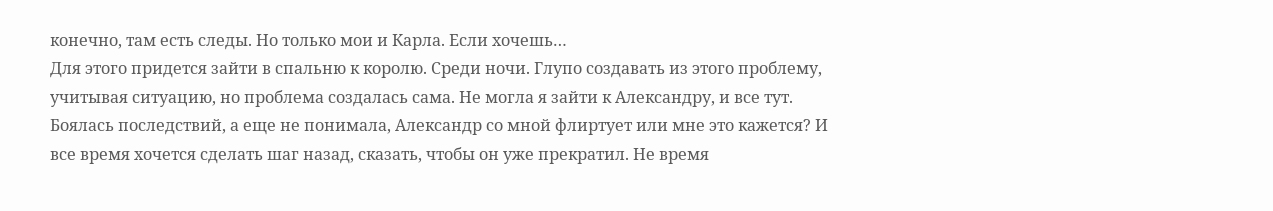конечно, там есть следы. Но только мои и Карла. Если хочешь…
Для этого придется зайти в спальню к королю. Среди ночи. Глупо создавать из этого проблему, учитывая ситуацию, но проблема создалась сама. Не могла я зайти к Александру, и все тут. Боялась последствий, а еще не понимала, Александр со мной флиртует или мне это кажется? И все время хочется сделать шаг назад, сказать, чтобы он уже прекратил. Не время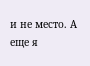и не место. А еще я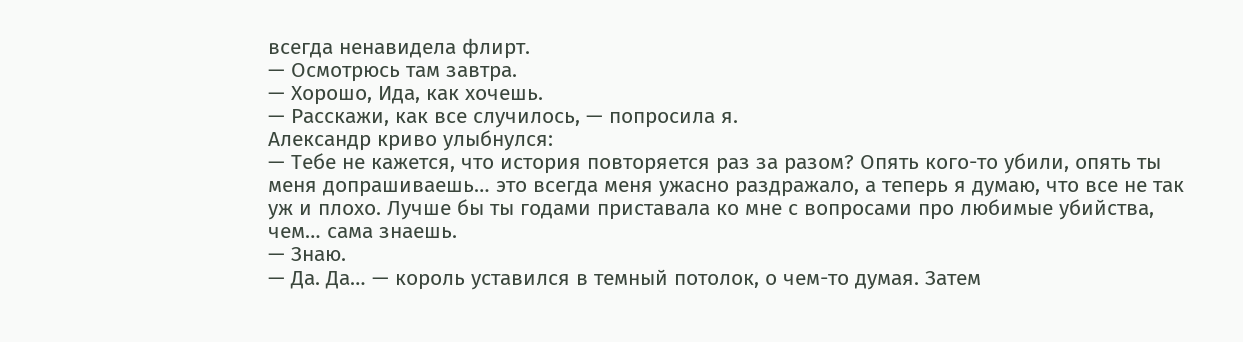всегда ненавидела флирт.
— Осмотрюсь там завтра.
— Хорошо, Ида, как хочешь.
— Расскажи, как все случилось, — попросила я.
Александр криво улыбнулся:
— Тебе не кажется, что история повторяется раз за разом? Опять кого-то убили, опять ты меня допрашиваешь… это всегда меня ужасно раздражало, а теперь я думаю, что все не так уж и плохо. Лучше бы ты годами приставала ко мне с вопросами про любимые убийства, чем… сама знаешь.
— Знаю.
— Да. Да… — король уставился в темный потолок, о чем-то думая. Затем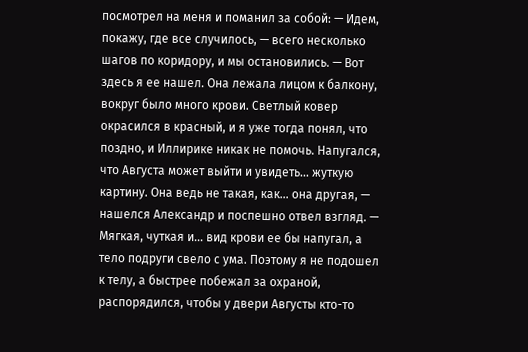посмотрел на меня и поманил за собой: — Идем, покажу, где все случилось, — всего несколько шагов по коридору, и мы остановились. — Вот здесь я ее нашел. Она лежала лицом к балкону, вокруг было много крови. Светлый ковер окрасился в красный, и я уже тогда понял, что поздно, и Иллирике никак не помочь. Напугался, что Августа может выйти и увидеть… жуткую картину. Она ведь не такая, как… она другая, — нашелся Александр и поспешно отвел взгляд. — Мягкая, чуткая и… вид крови ее бы напугал, а тело подруги свело с ума. Поэтому я не подошел к телу, а быстрее побежал за охраной, распорядился, чтобы у двери Августы кто-то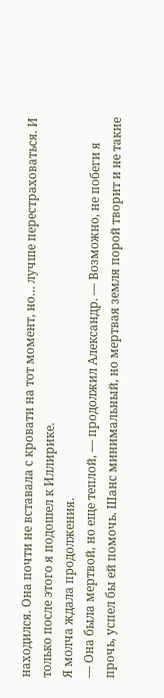находился. Она почти не вставала с кровати на тот момент, но… лучше перестраховаться. И только после этого я подошел к Иллирике.
Я молча ждала продолжения.
— Она была мертвой, но еще теплой, — продолжил Александр. — Возможно, не побеги я прочь, успел бы ей помочь. Шанс минимальный, но мертвая земля порой творит и не такие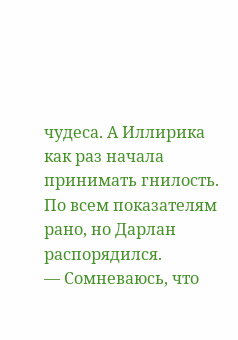чудеса. А Иллирика как раз начала принимать гнилость. По всем показателям рано, но Дарлан распорядился.
— Сомневаюсь, что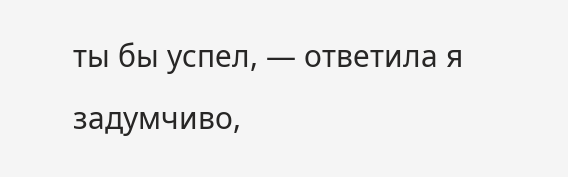ты бы успел, — ответила я задумчиво,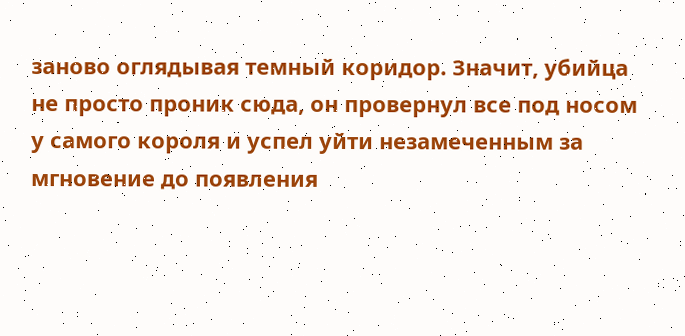заново оглядывая темный коридор. Значит, убийца не просто проник сюда, он провернул все под носом у самого короля и успел уйти незамеченным за мгновение до появления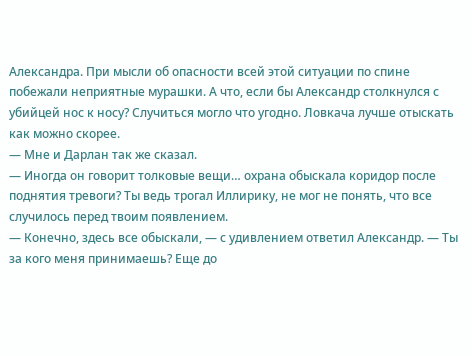Александра. При мысли об опасности всей этой ситуации по спине побежали неприятные мурашки. А что, если бы Александр столкнулся с убийцей нос к носу? Случиться могло что угодно. Ловкача лучше отыскать как можно скорее.
— Мне и Дарлан так же сказал.
— Иногда он говорит толковые вещи… охрана обыскала коридор после поднятия тревоги? Ты ведь трогал Иллирику, не мог не понять, что все случилось перед твоим появлением.
— Конечно, здесь все обыскали, — с удивлением ответил Александр. — Ты за кого меня принимаешь? Еще до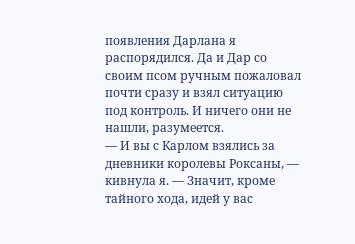появления Дарлана я распорядился. Да и Дар со своим псом ручным пожаловал почти сразу и взял ситуацию под контроль. И ничего они не нашли, разумеется.
— И вы с Карлом взялись за дневники королевы Роксаны, — кивнула я. — Значит, кроме тайного хода, идей у вас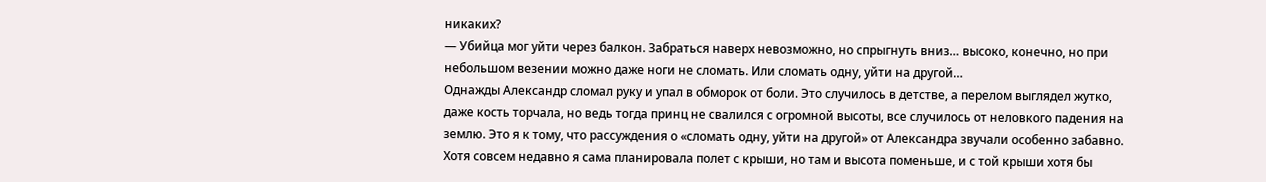никаких?
— Убийца мог уйти через балкон. Забраться наверх невозможно, но спрыгнуть вниз… высоко, конечно, но при небольшом везении можно даже ноги не сломать. Или сломать одну, уйти на другой…
Однажды Александр сломал руку и упал в обморок от боли. Это случилось в детстве, а перелом выглядел жутко, даже кость торчала, но ведь тогда принц не свалился с огромной высоты, все случилось от неловкого падения на землю. Это я к тому, что рассуждения о «сломать одну, уйти на другой» от Александра звучали особенно забавно. Хотя совсем недавно я сама планировала полет с крыши, но там и высота поменьше, и с той крыши хотя бы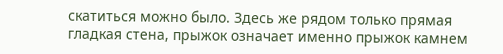скатиться можно было. Здесь же рядом только прямая гладкая стена, прыжок означает именно прыжок камнем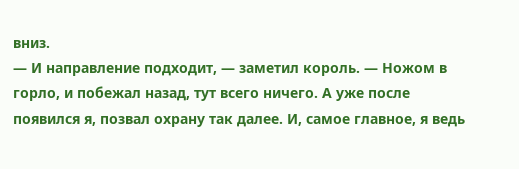вниз.
— И направление подходит, — заметил король. — Ножом в горло, и побежал назад, тут всего ничего. А уже после появился я, позвал охрану так далее. И, самое главное, я ведь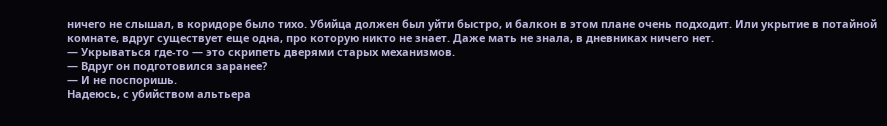ничего не слышал, в коридоре было тихо. Убийца должен был уйти быстро, и балкон в этом плане очень подходит. Или укрытие в потайной комнате, вдруг существует еще одна, про которую никто не знает. Даже мать не знала, в дневниках ничего нет.
— Укрываться где-то — это скрипеть дверями старых механизмов.
— Вдруг он подготовился заранее?
— И не поспоришь.
Надеюсь, с убийством альтьера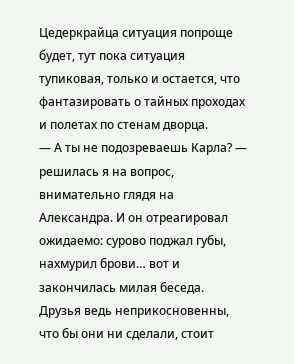Цедеркрайца ситуация попроще будет, тут пока ситуация тупиковая, только и остается, что фантазировать о тайных проходах и полетах по стенам дворца.
— А ты не подозреваешь Карла? — решилась я на вопрос, внимательно глядя на Александра. И он отреагировал ожидаемо: сурово поджал губы, нахмурил брови… вот и закончилась милая беседа. Друзья ведь неприкосновенны, что бы они ни сделали, стоит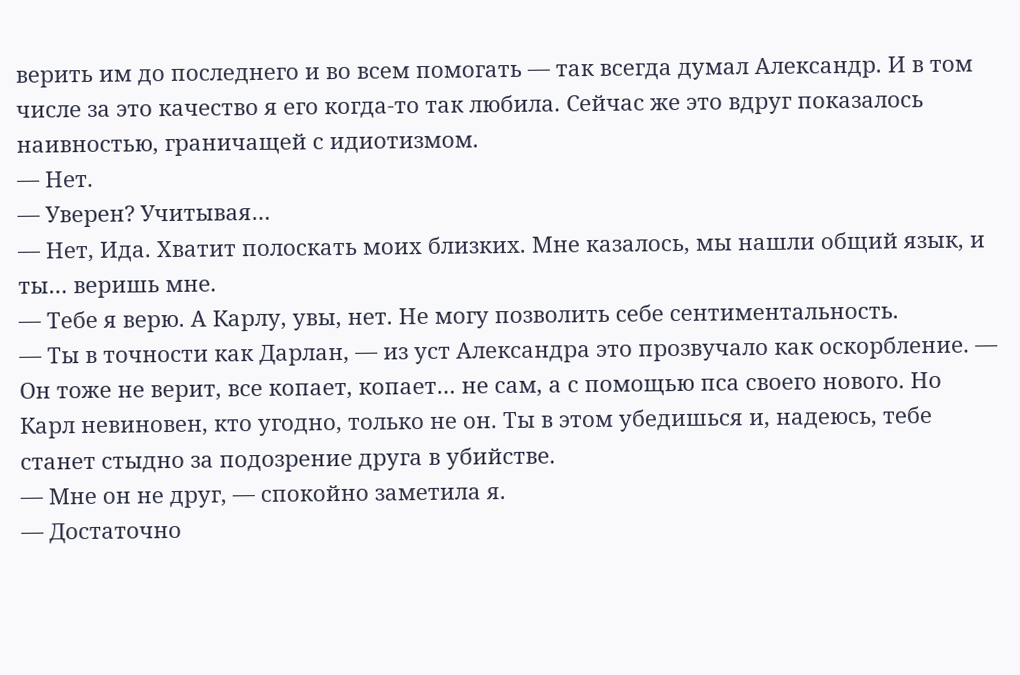верить им до последнего и во всем помогать — так всегда думал Александр. И в том числе за это качество я его когда-то так любила. Сейчас же это вдруг показалось наивностью, граничащей с идиотизмом.
— Нет.
— Уверен? Учитывая…
— Нет, Ида. Хватит полоскать моих близких. Мне казалось, мы нашли общий язык, и ты… веришь мне.
— Тебе я верю. А Карлу, увы, нет. Не могу позволить себе сентиментальность.
— Ты в точности как Дарлан, — из уст Александра это прозвучало как оскорбление. — Он тоже не верит, все копает, копает… не сам, а с помощью пса своего нового. Но Карл невиновен, кто угодно, только не он. Ты в этом убедишься и, надеюсь, тебе станет стыдно за подозрение друга в убийстве.
— Мне он не друг, — спокойно заметила я.
— Достаточно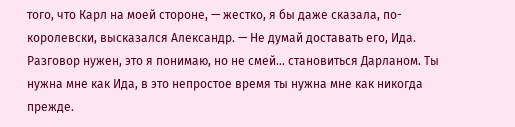того, что Карл на моей стороне, — жестко, я бы даже сказала, по-королевски, высказался Александр. — Не думай доставать его, Ида. Разговор нужен, это я понимаю, но не смей… становиться Дарланом. Ты нужна мне как Ида, в это непростое время ты нужна мне как никогда прежде.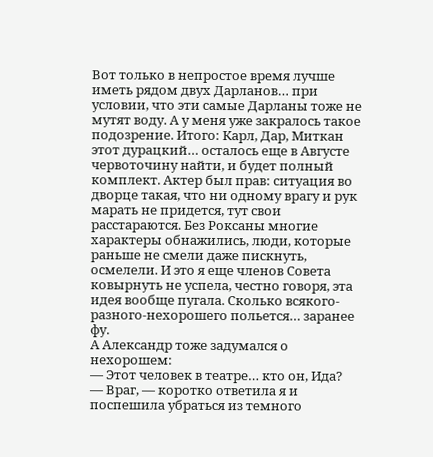Вот только в непростое время лучше иметь рядом двух Дарланов… при условии, что эти самые Дарланы тоже не мутят воду. А у меня уже закралось такое подозрение. Итого: Карл, Дар, Миткан этот дурацкий… осталось еще в Августе червоточину найти, и будет полный комплект. Актер был прав: ситуация во дворце такая, что ни одному врагу и рук марать не придется, тут свои расстараются. Без Роксаны многие характеры обнажились, люди, которые раньше не смели даже пискнуть, осмелели. И это я еще членов Совета ковырнуть не успела, честно говоря, эта идея вообще пугала. Сколько всякого-разного-нехорошего польется… заранее фу.
А Александр тоже задумался о нехорошем:
— Этот человек в театре… кто он, Ида?
— Враг, — коротко ответила я и поспешила убраться из темного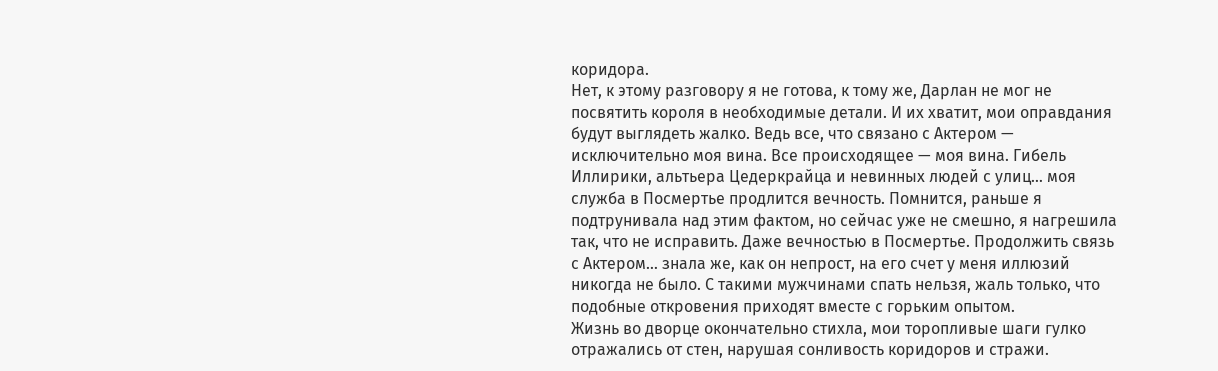коридора.
Нет, к этому разговору я не готова, к тому же, Дарлан не мог не посвятить короля в необходимые детали. И их хватит, мои оправдания будут выглядеть жалко. Ведь все, что связано с Актером — исключительно моя вина. Все происходящее — моя вина. Гибель Иллирики, альтьера Цедеркрайца и невинных людей с улиц… моя служба в Посмертье продлится вечность. Помнится, раньше я подтрунивала над этим фактом, но сейчас уже не смешно, я нагрешила так, что не исправить. Даже вечностью в Посмертье. Продолжить связь с Актером… знала же, как он непрост, на его счет у меня иллюзий никогда не было. С такими мужчинами спать нельзя, жаль только, что подобные откровения приходят вместе с горьким опытом.
Жизнь во дворце окончательно стихла, мои торопливые шаги гулко отражались от стен, нарушая сонливость коридоров и стражи.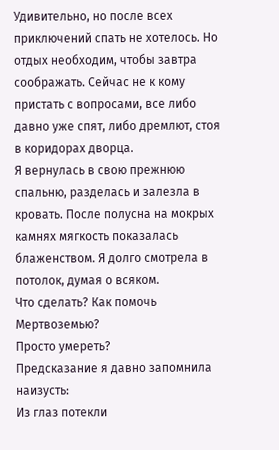Удивительно, но после всех приключений спать не хотелось. Но отдых необходим, чтобы завтра соображать. Сейчас не к кому пристать с вопросами, все либо давно уже спят, либо дремлют, стоя в коридорах дворца.
Я вернулась в свою прежнюю спальню, разделась и залезла в кровать. После полусна на мокрых камнях мягкость показалась блаженством. Я долго смотрела в потолок, думая о всяком.
Что сделать? Как помочь Мертвоземью?
Просто умереть?
Предсказание я давно запомнила наизусть:
Из глаз потекли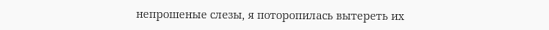непрошеные слезы, я поторопилась вытереть их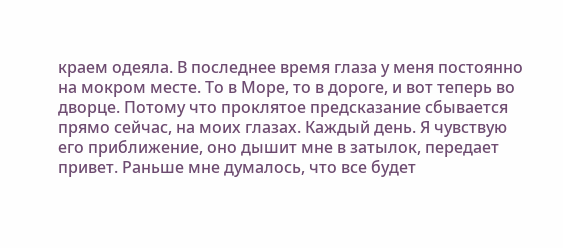краем одеяла. В последнее время глаза у меня постоянно на мокром месте. То в Море, то в дороге, и вот теперь во дворце. Потому что проклятое предсказание сбывается прямо сейчас, на моих глазах. Каждый день. Я чувствую его приближение, оно дышит мне в затылок, передает привет. Раньше мне думалось, что все будет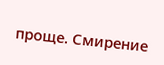проще. Смирение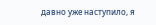давно уже наступило, я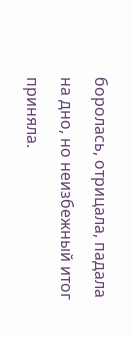боролась, отрицала, падала на дно, но неизбежный итог приняла.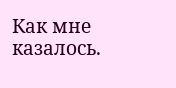Как мне казалось.